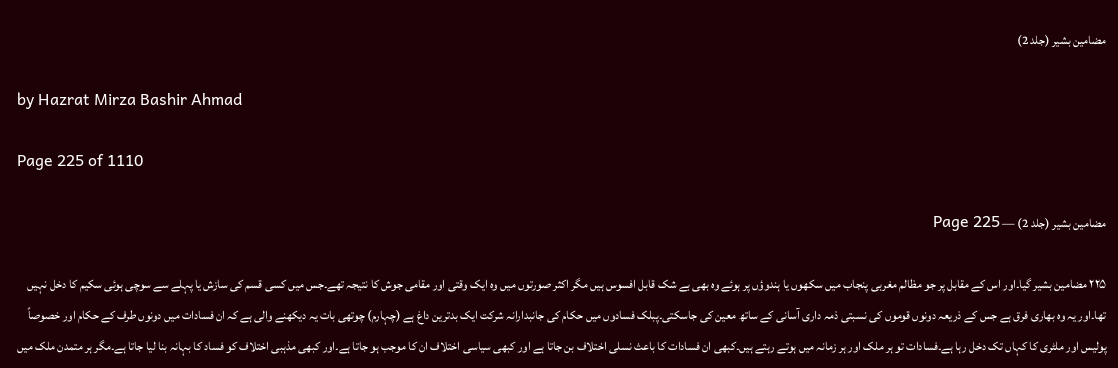مضامین بشیر (جلد 2)

by Hazrat Mirza Bashir Ahmad

Page 225 of 1110

مضامین بشیر (جلد 2) — Page 225

۲۲۵ مضامین بشیر گیا۔اور اس کے مقابل پر جو مظالم مغربی پنجاب میں سکھوں یا ہندوؤں پر ہوئے وہ بھی بے شک قابل افسوس ہیں مگر اکثر صورتوں میں وہ ایک وقتی اور مقامی جوش کا نتیجہ تھے۔جس میں کسی قسم کی سازش یا پہلے سے سوچی ہوئی سکیم کا دخل نہیں تھا۔اور یہ وہ بھاری فرق ہے جس کے ذریعہ دونوں قوموں کی نسبتی ذمہ داری آسانی کے ساتھ معین کی جاسکتی۔پبلک فسادوں میں حکام کی جانبدارانہ شرکت ایک بدترین داغ ہے (چہارم) چوتھی بات یہ دیکھنے والی ہے کہ ان فسادات میں دونوں طرف کے حکام اور خصوصاً پولیس اور ملٹری کا کہاں تک دخل رہا ہے۔فسادات تو ہر ملک اور ہر زمانہ میں ہوتے رہتے ہیں۔کبھی ان فسادات کا باعث نسلی اختلاف بن جاتا ہے اور کبھی سیاسی اختلاف ان کا موجب ہو جاتا ہے۔اور کبھی مذہبی اختلاف کو فساد کا بہانہ بنا لیا جاتا ہے۔مگر ہر متمدن ملک میں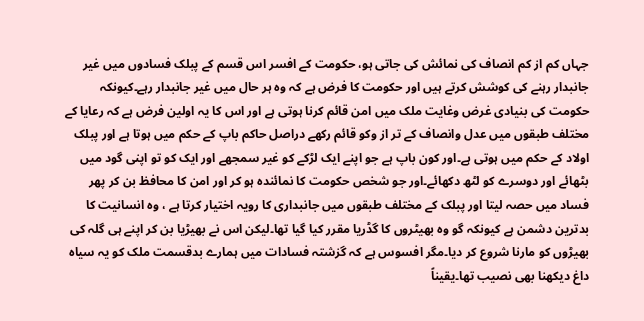جہاں کم از کم انصاف کی نمائش کی جاتی ہو، حکومت کے افسر اس قسم کے پبلک فسادوں میں غیر جانبدار رہنے کی کوشش کرتے ہیں اور حکومت کا فرض ہے کہ وہ ہر حال میں غیر جانبدار رہے۔کیونکہ حکومت کی بنیادی غرض وغایت ملک میں امن قائم کرنا ہوتی ہے اور اس کا یہ اولین فرض ہے کہ رعایا کے مختلف طبقوں میں عدل وانصاف کے تر از وکو قائم رکھے دراصل حاکم باپ کے حکم میں ہوتا ہے اور پبلک اولاد کے حکم میں ہوتی ہے۔اور کون باپ ہے جو اپنے ایک لڑکے کو غیر سمجھے اور ایک کو تو اپنی گود میں بٹھائے اور دوسرے کو لٹھ دکھائے۔اور جو شخص حکومت کا نمائندہ ہو کر اور امن کا محافظ بن کر پھر فساد میں حصہ لیتا اور پبلک کے مختلف طبقوں میں جانبداری کا رویہ اختیار کرتا ہے ، وہ انسانیت کا بدترین دشمن ہے کیونکہ گو وہ بھیٹروں کا گڈریا مقرر کیا گیا تھا۔لیکن اس نے بھیڑیا بن کر اپنے ہی گلہ کی بھیڑوں کو مارنا شروع کر دیا۔مگر افسوس ہے کہ گزشتہ فسادات میں ہمارے بدقسمت ملک کو یہ سیاہ داغ دیکھنا بھی نصیب تھا۔یقیناً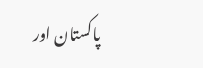پاکستان اور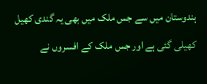ہندوستان میں سے جس ملک میں بھی یہ گندی کھیل کھیلی گئی ہے اور جس ملک کے افسروں نے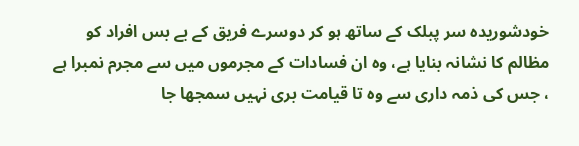خودشوریدہ سر پبلک کے ساتھ ہو کر دوسرے فریق کے بے بس افراد کو مظالم کا نشانہ بنایا ہے، وہ ان فسادات کے مجرموں میں سے مجرم نمبرا ہے ، جس کی ذمہ داری سے وہ تا قیامت بری نہیں سمجھا جا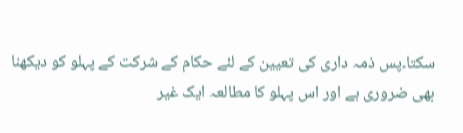سکتا۔پس ذمہ داری کی تعیین کے لئے حکام کے شرکت کے پہلو کو دیکھنا بھی ضروری ہے اور اس پہلو کا مطالعہ ایک غیر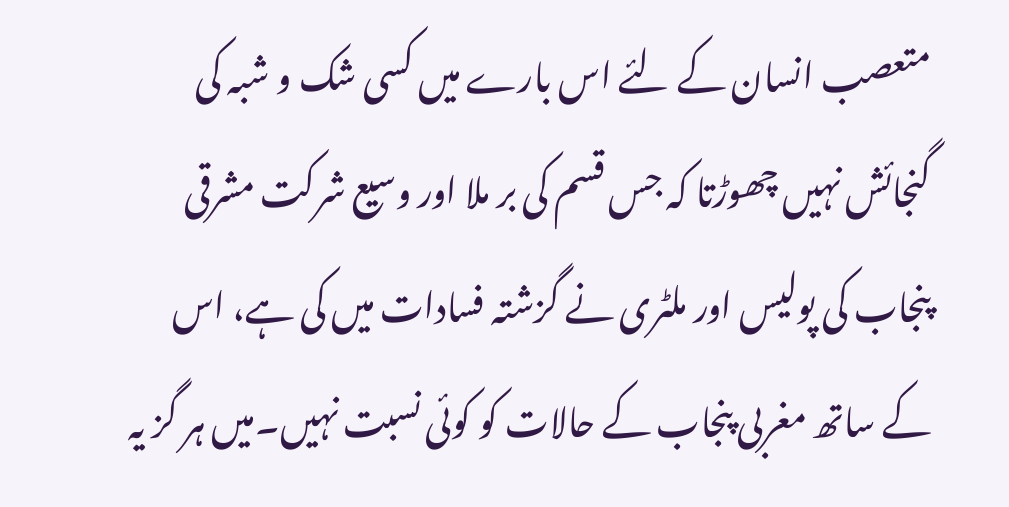متعصب انسان کے لئے اس بارے میں کسی شک و شبہ کی گنجائش نہیں چھوڑتا کہ جس قسم کی بر ملا اور وسیع شرکت مشرقی پنجاب کی پولیس اور ملٹری نے گزشتہ فسادات میں کی ہے، اس کے ساتھ مغربی پنجاب کے حالات کو کوئی نسبت نہیں۔میں ہر گز یہ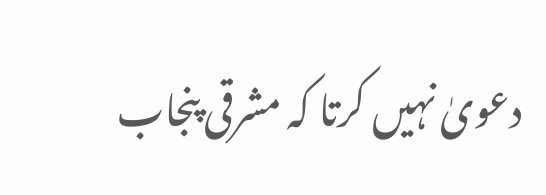دعویٰ نہیں کرتا کہ مشرقی پنجاب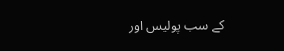کے سب پولیس اور